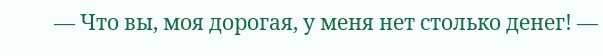— Что вы, моя дорогая, у меня нет столько денег! —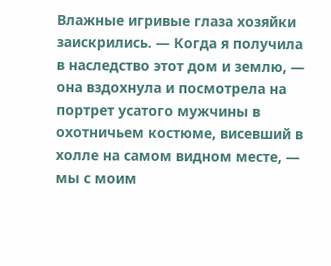Влажные игривые глаза хозяйки заискрились. — Когда я получила в наследство этот дом и землю, — она вздохнула и посмотрела на портрет усатого мужчины в охотничьем костюме, висевший в холле на самом видном месте, — мы с моим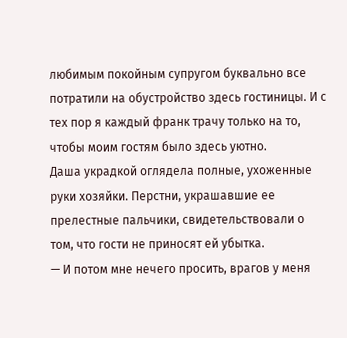любимым покойным супругом буквально все потратили на обустройство здесь гостиницы. И с тех пор я каждый франк трачу только на то, чтобы моим гостям было здесь уютно.
Даша украдкой оглядела полные, ухоженные руки хозяйки. Перстни, украшавшие ее прелестные пальчики, свидетельствовали о том, что гости не приносят ей убытка.
— И потом мне нечего просить, врагов у меня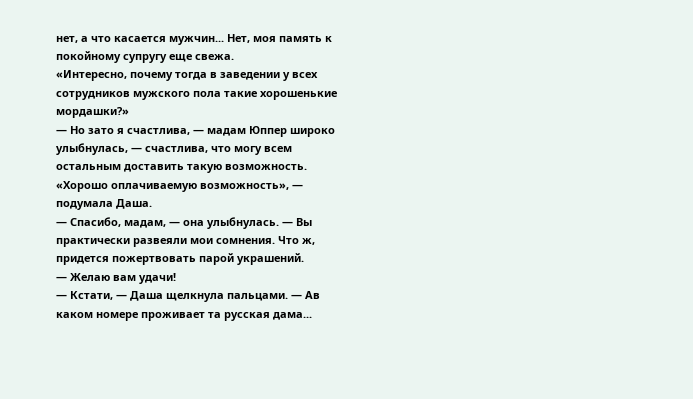нет, а что касается мужчин... Нет, моя память к покойному супругу еще свежа.
«Интересно, почему тогда в заведении у всех сотрудников мужского пола такие хорошенькие мордашки?»
— Но зато я счастлива, — мадам Юппер широко улыбнулась, — счастлива, что могу всем остальным доставить такую возможность.
«Хорошо оплачиваемую возможность», — подумала Даша.
— Спасибо, мадам, — она улыбнулась. — Вы практически развеяли мои сомнения. Что ж, придется пожертвовать парой украшений.
— Желаю вам удачи!
— Кстати, — Даша щелкнула пальцами. — Ав каком номере проживает та русская дама...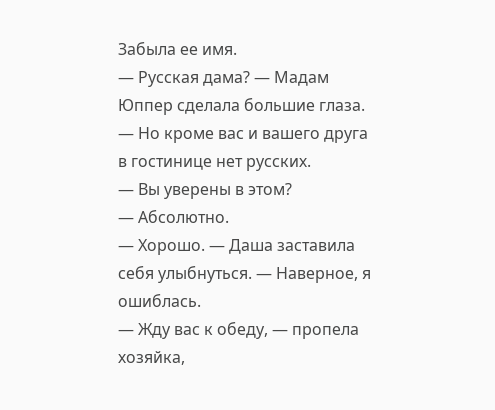Забыла ее имя.
— Русская дама? — Мадам Юппер сделала большие глаза. — Но кроме вас и вашего друга в гостинице нет русских.
— Вы уверены в этом?
— Абсолютно.
— Хорошо. — Даша заставила себя улыбнуться. — Наверное, я ошиблась.
— Жду вас к обеду, — пропела хозяйка,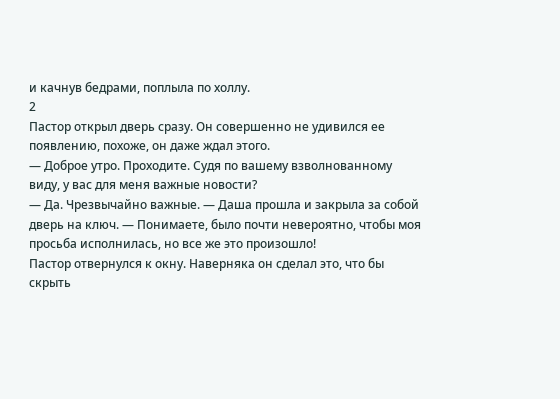и качнув бедрами, поплыла по холлу.
2
Пастор открыл дверь сразу. Он совершенно не удивился ее появлению, похоже, он даже ждал этого.
— Доброе утро. Проходите. Судя по вашему взволнованному виду, у вас для меня важные новости?
— Да. Чрезвычайно важные. — Даша прошла и закрыла за собой дверь на ключ. — Понимаете, было почти невероятно, чтобы моя просьба исполнилась, но все же это произошло!
Пастор отвернулся к окну. Наверняка он сделал это, что бы скрыть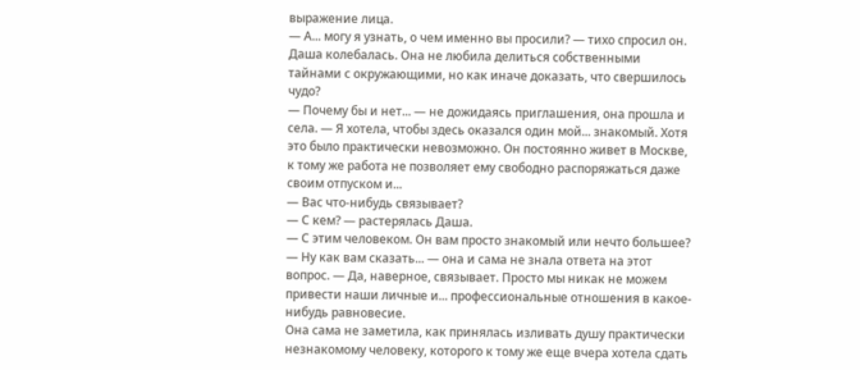выражение лица.
— А... могу я узнать, о чем именно вы просили? — тихо спросил он.
Даша колебалась. Она не любила делиться собственными тайнами с окружающими, но как иначе доказать, что свершилось чудо?
— Почему бы и нет... — не дожидаясь приглашения, она прошла и села. — Я хотела, чтобы здесь оказался один мой... знакомый. Хотя это было практически невозможно. Он постоянно живет в Москве, к тому же работа не позволяет ему свободно распоряжаться даже своим отпуском и...
— Вас что-нибудь связывает?
— С кем? — растерялась Даша.
— С этим человеком. Он вам просто знакомый или нечто большее?
— Ну как вам сказать... — она и сама не знала ответа на этот вопрос. — Да, наверное, связывает. Просто мы никак не можем привести наши личные и... профессиональные отношения в какое-нибудь равновесие.
Она сама не заметила, как принялась изливать душу практически незнакомому человеку, которого к тому же еще вчера хотела сдать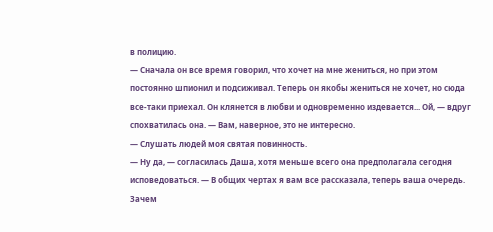в полицию.
— Сначала он все время говорил, что хочет на мне жениться, но при этом постоянно шпионил и подсиживал. Теперь он якобы жениться не хочет, но сюда все-таки приехал. Он клянется в любви и одновременно издевается... Ой, — вдруг спохватилась она. — Вам, наверное, это не интересно.
— Слушать людей моя святая повинность.
— Ну да, — согласилась Даша, хотя меньше всего она предполагала сегодня исповедоваться. — В общих чертах я вам все рассказала, теперь ваша очередь. Зачем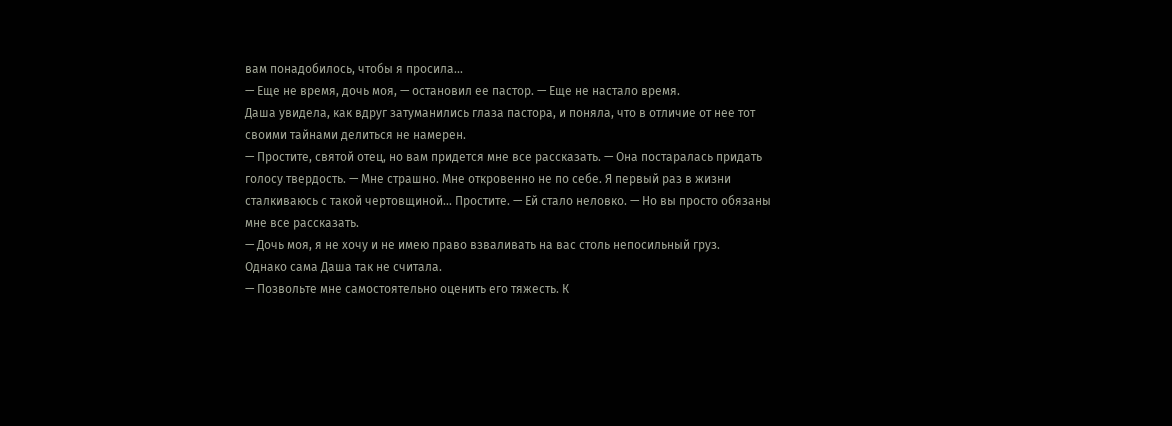вам понадобилось, чтобы я просила...
— Еще не время, дочь моя, — остановил ее пастор. — Еще не настало время.
Даша увидела, как вдруг затуманились глаза пастора, и поняла, что в отличие от нее тот своими тайнами делиться не намерен.
— Простите, святой отец, но вам придется мне все рассказать. — Она постаралась придать голосу твердость. — Мне страшно. Мне откровенно не по себе. Я первый раз в жизни сталкиваюсь с такой чертовщиной... Простите. — Ей стало неловко. — Но вы просто обязаны мне все рассказать.
— Дочь моя, я не хочу и не имею право взваливать на вас столь непосильный груз.
Однако сама Даша так не считала.
— Позвольте мне самостоятельно оценить его тяжесть. К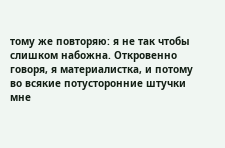тому же повторяю: я не так чтобы слишком набожна. Откровенно говоря, я материалистка, и потому во всякие потусторонние штучки мне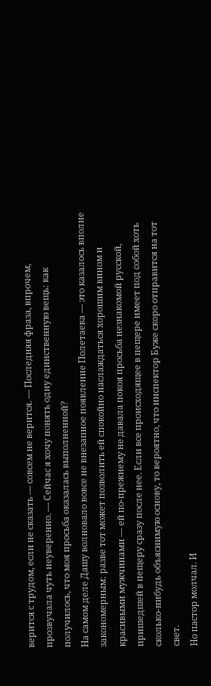верится с трудом, если не сказать — совсем не верится. — Последняя фраза, впрочем, прозвучала чуть неуверенно. — Сейчас я хочу понять одну единственную вещь: как получилось, что моя просьба оказалась выполненной?
На самом деле Дашу волновало вовсе не внезапное появление Полетаева — это казалось вполне закономерным: разве тот может позволить ей спокойно наслаждаться хорошим вином и красивыми мужчинами — ей по-прежнему не давала покоя просьба незнакомой русской, пришедшей в пещеру сразу после нее. Если все происходящее в пещере имеет под собой хоть сколько-нибудь объяснимую основу, то вероятно, что инспектор Буже скоро отправится на тот свет.
Но пастор молчал. И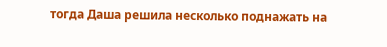тогда Даша решила несколько поднажать на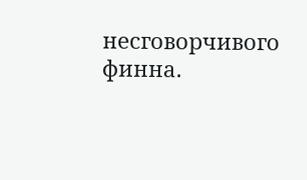несговорчивого финна.